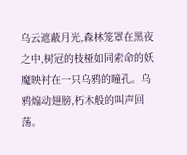乌云遮蔽月光,森林笼罩在黑夜之中,树冠的枝桠如同索命的妖魔映衬在一只乌鸦的瞳孔。乌鸦煽动翅膀,朽木般的叫声回荡。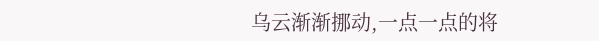乌云渐渐挪动,一点一点的将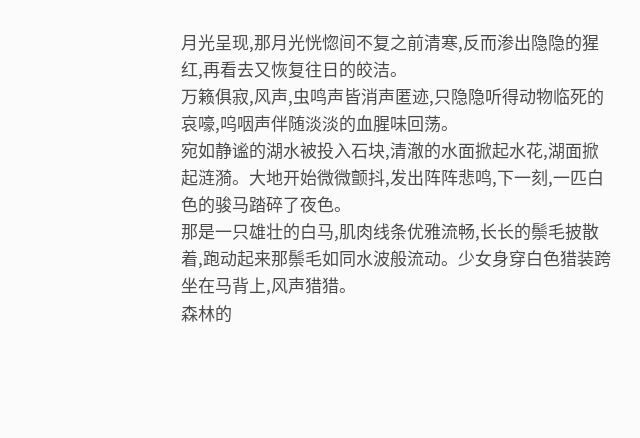月光呈现,那月光恍惚间不复之前清寒,反而渗出隐隐的猩红,再看去又恢复往日的皎洁。
万籁俱寂,风声,虫鸣声皆消声匿迹,只隐隐听得动物临死的哀嚎,呜咽声伴随淡淡的血腥味回荡。
宛如静谧的湖水被投入石块,清澈的水面掀起水花,湖面掀起涟漪。大地开始微微颤抖,发出阵阵悲鸣,下一刻,一匹白色的骏马踏碎了夜色。
那是一只雄壮的白马,肌肉线条优雅流畅,长长的鬃毛披散着,跑动起来那鬃毛如同水波般流动。少女身穿白色猎装跨坐在马背上,风声猎猎。
森林的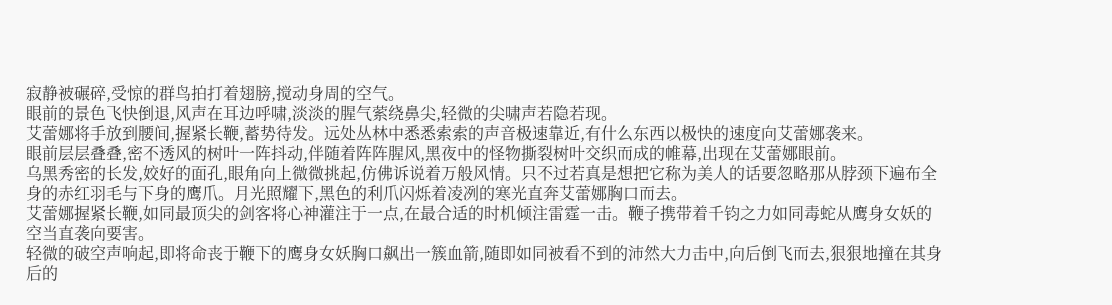寂静被碾碎,受惊的群鸟拍打着翅膀,搅动身周的空气。
眼前的景色飞快倒退,风声在耳边呼啸,淡淡的腥气萦绕鼻尖,轻微的尖啸声若隐若现。
艾蕾娜将手放到腰间,握紧长鞭,蓄势待发。远处丛林中悉悉索索的声音极速靠近,有什么东西以极快的速度向艾蕾娜袭来。
眼前层层叠叠,密不透风的树叶一阵抖动,伴随着阵阵腥风,黑夜中的怪物撕裂树叶交织而成的帷幕,出现在艾蕾娜眼前。
乌黑秀密的长发,姣好的面孔,眼角向上微微挑起,仿佛诉说着万般风情。只不过若真是想把它称为美人的话要忽略那从脖颈下遍布全身的赤红羽毛与下身的鹰爪。月光照耀下,黑色的利爪闪烁着凌冽的寒光直奔艾蕾娜胸口而去。
艾蕾娜握紧长鞭,如同最顶尖的剑客将心神灌注于一点,在最合适的时机倾注雷霆一击。鞭子携带着千钧之力如同毒蛇从鹰身女妖的空当直袭向要害。
轻微的破空声响起,即将命丧于鞭下的鹰身女妖胸口飙出一簇血箭,随即如同被看不到的沛然大力击中,向后倒飞而去,狠狠地撞在其身后的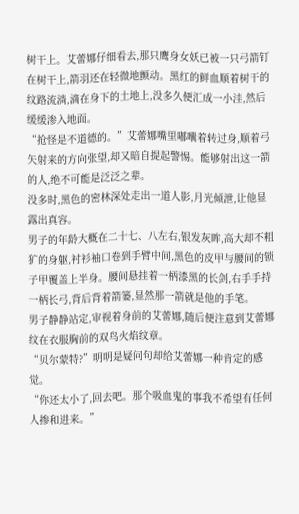树干上。艾蕾娜仔细看去,那只鹰身女妖已被一只弓箭钉在树干上,箭羽还在轻微地颤动。黑红的鲜血顺着树干的纹路流淌,滴在身下的土地上,没多久便汇成一小洼,然后缓缓渗入地面。
“抢怪是不道德的。”艾蕾娜嘴里嘟囔着转过身,顺着弓矢射来的方向张望,却又暗自提起警惕。能够射出这一箭的人,绝不可能是泛泛之辈。
没多时,黑色的密林深处走出一道人影,月光倾泄,让他显露出真容。
男子的年龄大概在二十七、八左右,银发灰眸,高大却不粗犷的身躯,衬衫袖口卷到手臂中间,黑色的皮甲与腰间的锁子甲覆盖上半身。腰间悬挂着一柄漆黑的长剑,右手手持一柄长弓,背后背着箭篓,显然那一箭就是他的手笔。
男子静静站定,审视着身前的艾蕾娜,随后便注意到艾蕾娜纹在衣服胸前的双鸟火焰纹章。
“贝尔蒙特?”明明是疑问句却给艾蕾娜一种肯定的感觉。
“你还太小了,回去吧。那个吸血鬼的事我不希望有任何人掺和进来。”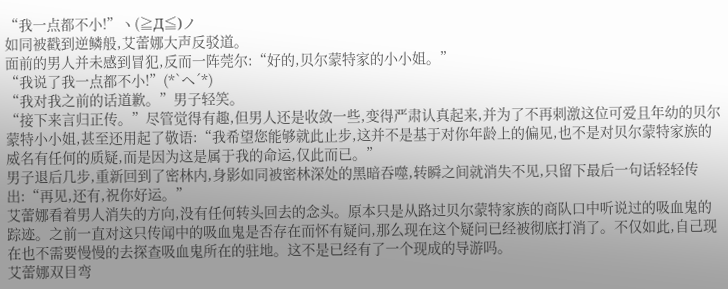“我一点都不小!”ヽ(≧Д≦)ノ
如同被戳到逆鳞般,艾蕾娜大声反驳道。
面前的男人并未感到冒犯,反而一阵莞尔:“好的,贝尔蒙特家的小小姐。”
“我说了我一点都不小!”(*`へ´*)
“我对我之前的话道歉。”男子轻笑。
“接下来言归正传。”尽管觉得有趣,但男人还是收敛一些,变得严肃认真起来,并为了不再刺激这位可爱且年幼的贝尔蒙特小小姐,甚至还用起了敬语:“我希望您能够就此止步,这并不是基于对你年龄上的偏见,也不是对贝尔蒙特家族的威名有任何的质疑,而是因为这是属于我的命运,仅此而已。”
男子退后几步,重新回到了密林内,身影如同被密林深处的黑暗吞噬,转瞬之间就消失不见,只留下最后一句话轻轻传出:“再见,还有,祝你好运。”
艾蕾娜看着男人消失的方向,没有任何转头回去的念头。原本只是从路过贝尔蒙特家族的商队口中听说过的吸血鬼的踪迹。之前一直对这只传闻中的吸血鬼是否存在而怀有疑问,那么现在这个疑问已经被彻底打消了。不仅如此,自己现在也不需要慢慢的去探查吸血鬼所在的驻地。这不是已经有了一个现成的导游吗。
艾蕾娜双目弯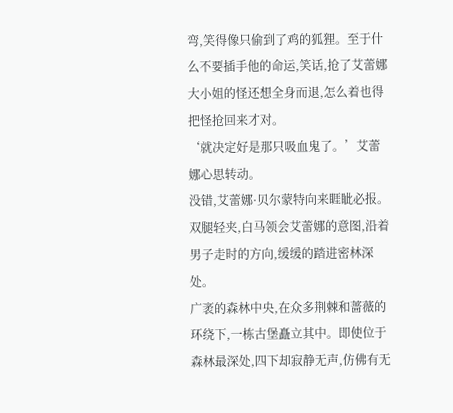弯,笑得像只偷到了鸡的狐狸。至于什么不要插手他的命运,笑话,抢了艾蕾娜大小姐的怪还想全身而退,怎么着也得把怪抢回来才对。
‘就决定好是那只吸血鬼了。’艾蕾娜心思转动。
没错,艾蕾娜·贝尔蒙特向来睚眦必报。
双腿轻夹,白马领会艾蕾娜的意图,沿着男子走时的方向,缓缓的踏进密林深处。
广袤的森林中央,在众多荆棘和蔷薇的环绕下,一栋古堡矗立其中。即使位于森林最深处,四下却寂静无声,仿佛有无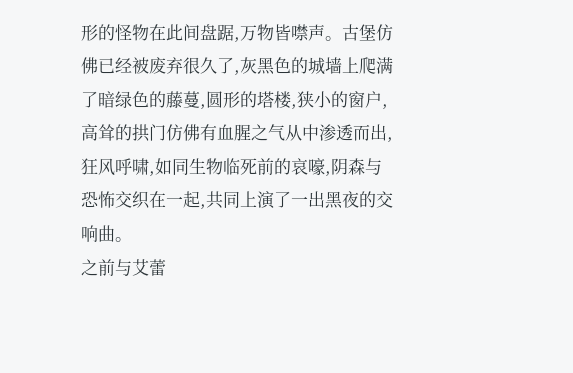形的怪物在此间盘踞,万物皆噤声。古堡仿佛已经被废弃很久了,灰黑色的城墙上爬满了暗绿色的藤蔓,圆形的塔楼,狭小的窗户,高耸的拱门仿佛有血腥之气从中渗透而出,狂风呼啸,如同生物临死前的哀嚎,阴森与恐怖交织在一起,共同上演了一出黑夜的交响曲。
之前与艾蕾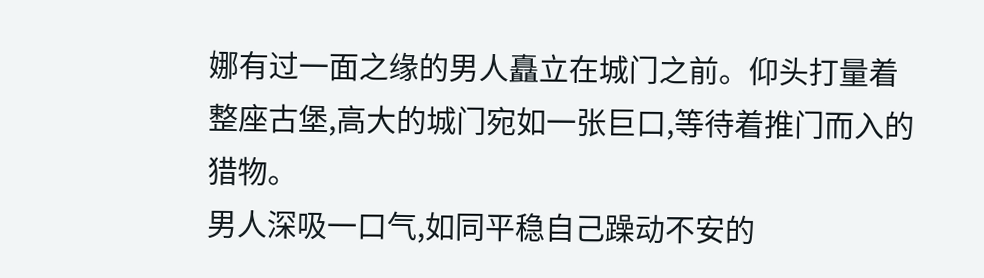娜有过一面之缘的男人矗立在城门之前。仰头打量着整座古堡,高大的城门宛如一张巨口,等待着推门而入的猎物。
男人深吸一口气,如同平稳自己躁动不安的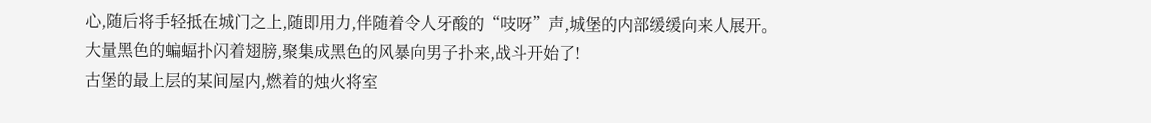心,随后将手轻抵在城门之上,随即用力,伴随着令人牙酸的“吱呀”声,城堡的内部缓缓向来人展开。
大量黑色的蝙蝠扑闪着翅膀,聚集成黑色的风暴向男子扑来,战斗开始了!
古堡的最上层的某间屋内,燃着的烛火将室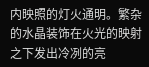内映照的灯火通明。繁杂的水晶装饰在火光的映射之下发出冷冽的亮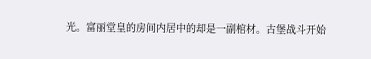光。富丽堂皇的房间内居中的却是一副棺材。古堡战斗开始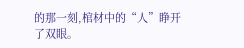的那一刻,棺材中的“人”睁开了双眼。